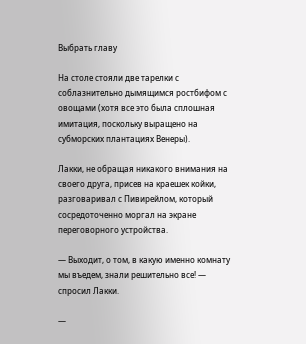Выбрать главу

На столе стояли две тарелки с соблазнительно дымящимся ростбифом с овощами (хотя все это была сплошная имитация, поскольку выращено на субморских плантациях Венеры).

Лакки, не обращая никакого внимания на своего друга, присев на краешек койки, разговаривал с Пивирейлом, который сосредоточенно моргал на экране переговорного устройства.

— Выходит, о том, в какую именно комнату мы въедем, знали решительно все! — спросил Лакки.

—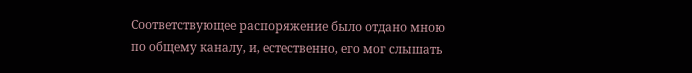Соответствующее распоряжение было отдано мною по общему каналу, и, естественно, его мог слышать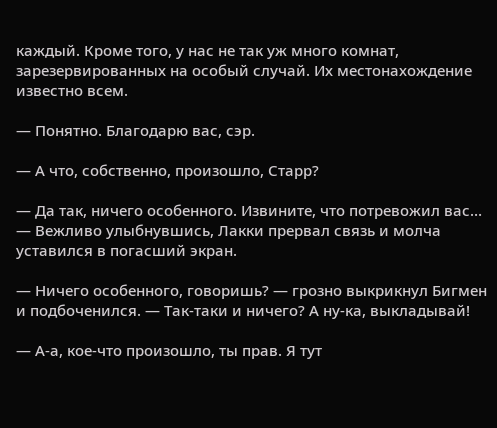каждый. Кроме того, у нас не так уж много комнат, зарезервированных на особый случай. Их местонахождение известно всем.

— Понятно. Благодарю вас, сэр.

— А что, собственно, произошло, Старр?

— Да так, ничего особенного. Извините, что потревожил вас… — Вежливо улыбнувшись, Лакки прервал связь и молча уставился в погасший экран.

— Ничего особенного, говоришь? — грозно выкрикнул Бигмен и подбоченился. — Так-таки и ничего? А ну-ка, выкладывай!

— А-а, кое-что произошло, ты прав. Я тут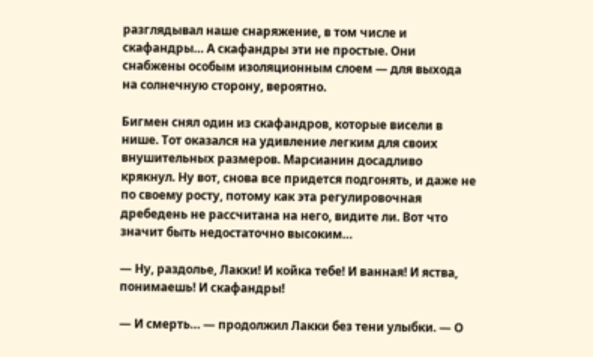разглядывал наше снаряжение, в том числе и скафандры… А скафандры эти не простые. Они снабжены особым изоляционным слоем — для выхода на солнечную сторону, вероятно.

Бигмен снял один из скафандров, которые висели в нише. Тот оказался на удивление легким для своих внушительных размеров. Марсианин досадливо крякнул. Ну вот, снова все придется подгонять, и даже не по своему росту, потому как эта регулировочная дребедень не рассчитана на него, видите ли. Вот что значит быть недостаточно высоким…

— Ну, раздолье, Лакки! И койка тебе! И ванная! И яства, понимаешь! И скафандры!

— И смерть… — продолжил Лакки без тени улыбки. — О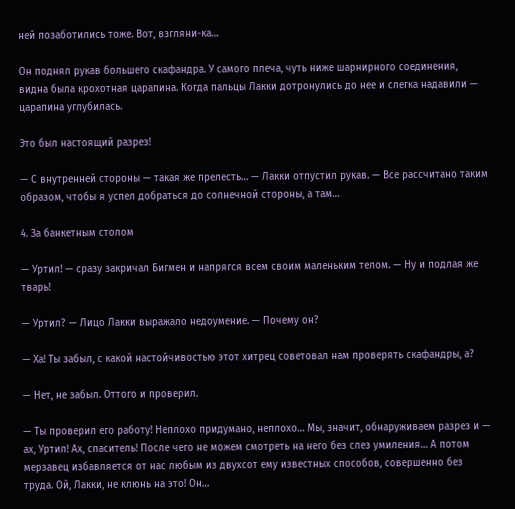ней позаботились тоже. Вот, взгляни-ка…

Он поднял рукав большего скафандра. У самого плеча, чуть ниже шарнирного соединения, видна была крохотная царапина. Когда пальцы Лакки дотронулись до нее и слегка надавили — царапина углубилась.

Это был настоящий разрез!

— С внутренней стороны — такая же прелесть… — Лакки отпустил рукав. — Все рассчитано таким образом, чтобы я успел добраться до солнечной стороны, а там…

4. За банкетным столом

— Уртил! — сразу закричал Бигмен и напрягся всем своим маленьким телом. — Ну и подлая же тварь!

— Уртил? — Лицо Лакки выражало недоумение. — Почему он?

— Ха! Ты забыл, с какой настойчивостью этот хитрец советовал нам проверять скафандры, а?

— Нет, не забыл. Оттого и проверил.

— Ты проверил его работу! Неплохо придумано, неплохо… Мы, значит, обнаруживаем разрез и — ах, Уртил! Ах, спаситель! После чего не можем смотреть на него без слез умиления… А потом мерзавец избавляется от нас любым из двухсот ему известных способов, совершенно без труда. Ой, Лакки, не клюнь на это! Он…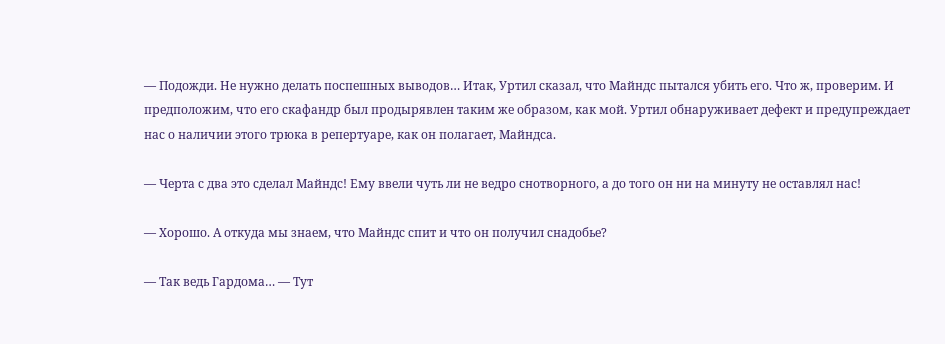— Подожди. Не нужно делать поспешных выводов… Итак, Уртил сказал, что Майндс пытался убить его. Что ж, проверим. И предположим, что его скафандр был продырявлен таким же образом, как мой. Уртил обнаруживает дефект и предупреждает нас о наличии этого трюка в репертуаре, как он полагает, Майндса.

— Черта с два это сделал Майндс! Ему ввели чуть ли не ведро снотворного, а до того он ни на минуту не оставлял нас!

— Хорошо. А откуда мы знаем, что Майндс спит и что он получил снадобье?

— Так ведь Гардома… — Тут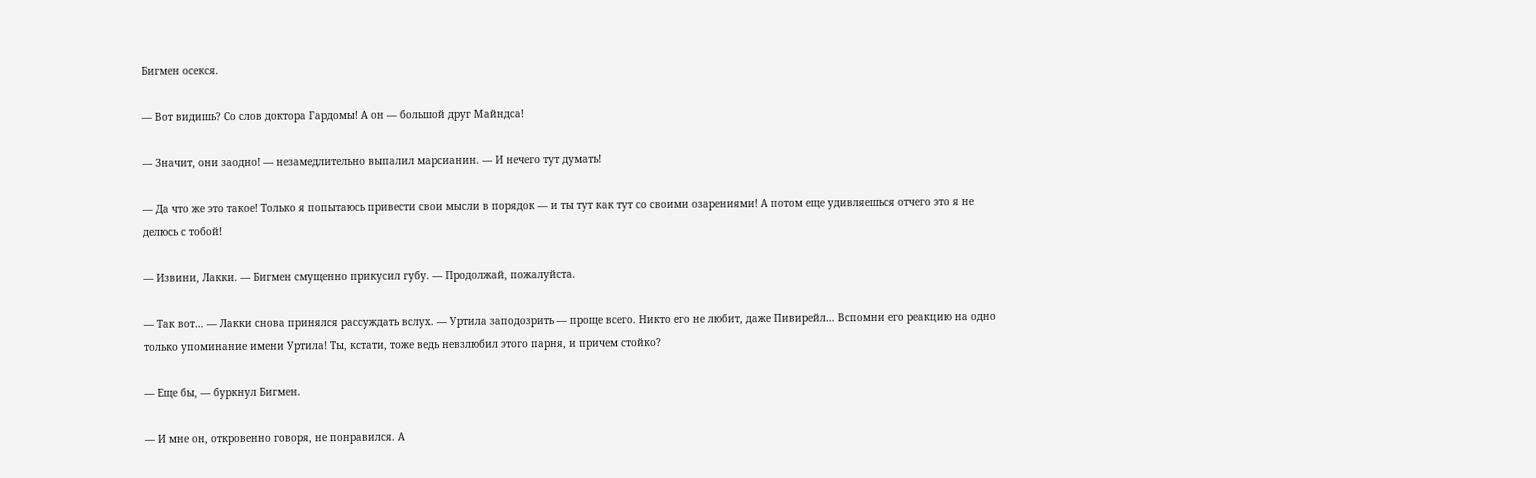Бигмен осекся.

— Вот видишь? Со слов доктора Гардомы! А он — большой друг Майндса!

— Значит, они заодно! — незамедлительно выпалил марсианин. — И нечего тут думать!

— Да что же это такое! Только я попытаюсь привести свои мысли в порядок — и ты тут как тут со своими озарениями! А потом еще удивляешься отчего это я не делюсь с тобой!

— Извини, Лакки. — Бигмен смущенно прикусил губу. — Продолжай, пожалуйста.

— Так вот… — Лакки снова принялся рассуждать вслух. — Уртила заподозрить — проще всего. Никто его не любит, даже Пивирейл… Вспомни его реакцию на одно только упоминание имени Уртила! Ты, кстати, тоже ведь невзлюбил этого парня, и причем стойко?

— Еще бы, — буркнул Бигмен.

— И мне он, откровенно говоря, не понравился. А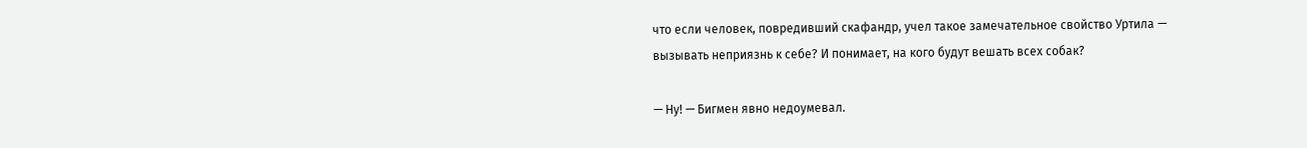что если человек, повредивший скафандр, учел такое замечательное свойство Уртила — вызывать неприязнь к себе? И понимает, на кого будут вешать всех собак?

— Ну! — Бигмен явно недоумевал.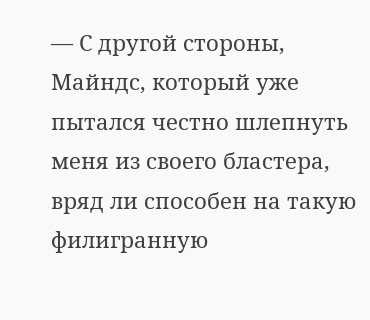— С другой стороны, Майндс, который уже пытался честно шлепнуть меня из своего бластера, вряд ли способен на такую филигранную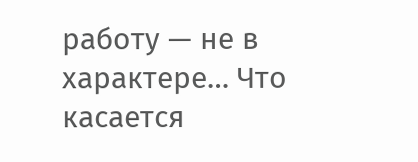работу — не в характере… Что касается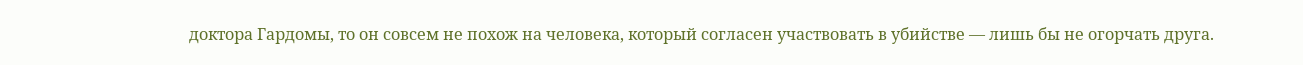доктора Гардомы, то он совсем не похож на человека, который согласен участвовать в убийстве — лишь бы не огорчать друга.